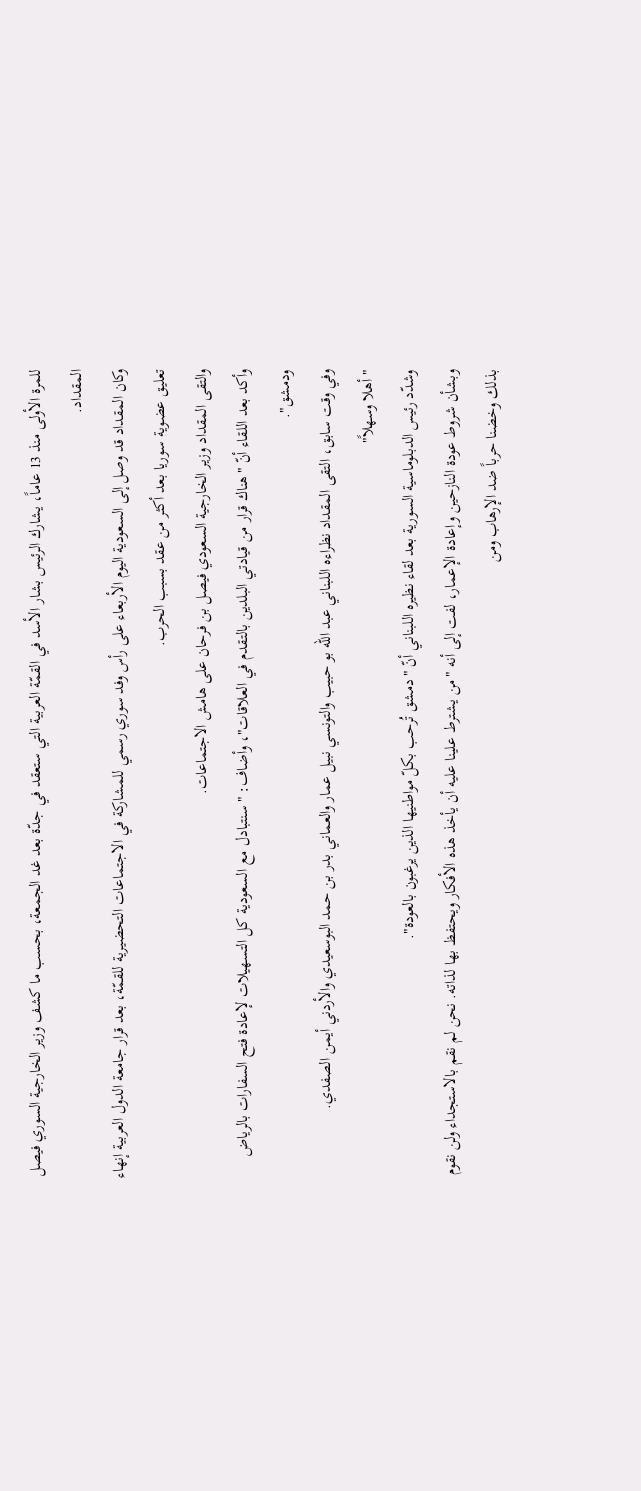للمرة الأولى منذ 13 عاماً، يشارك الرئيس بشار الأسد في القمّة العربية التي ستعقد في جدّة بعد غد الجمعة، بحسب ما كشف وزير الخارجية السوري فيصل المقداد.
وكان المقداد قد وصل إلى السعودية اليوم الأربعاء على رأس وفد سوري رسمي للمشاركة في الاجتماعات التحضيرية للقمّة، بعد قرار جامعة الدول العربية إنهاء تعليق عضوية سوريا بعد أكثر من عقد بسبب الحرب.
والتقى المقداد وزير الخارجية السعودي فيصل بن فرحان على هامش الاجتماعات.
وأكد بعد اللقاء أنّ "هناك قرار من قيادتي البلدين بالتقدم في العلاقات"، وأضاف: "سنتبادل مع السعودية كل التسهيلات لإعادة فتح السفارات بالرياض ودمشق".
وفي وقت سابق، التقى المقداد نظراءه اللبناني عبد الله بو حبيب والتونسي نبيل عمار والعماني بدر بن حمد البوسعيدي والأردني أيمن الصفدي.
"أهلا وسهلاً"
وشدّد رئيس الدبلوماسية السورية بعد لقاء نظيره اللبناني أنّ "دمشق تُرحب بكلّ مواطنيها الذين يرغبون بالعودة".
وبشأن شروط عودة النازحين وإعادة الإعمار، لفت إلى أنه "من يشترط علينا عليه أن يأخذ هذه الأفكار ويحتفظ بها لذاته. نحن لم نقم بالاستجداء ولن نقوم بذلك وخضنا حرباً ضد الإرهاب ومن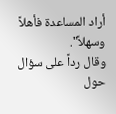أراد المساعدة فأهلاً وسهلاً".
وقال رداً على سؤال حول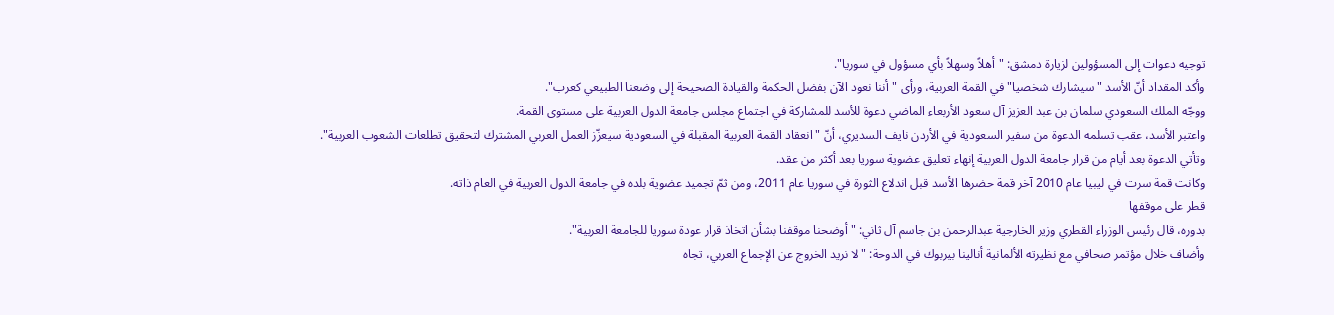توجيه دعوات إلى المسؤولين لزيارة دمشق: "أهلاً وسهلاً بأي مسؤول في سوريا".
وأكد المقداد أنّ الأسد "سيشارك شخصيا" في القمة العربية، ورأى "أننا نعود الآن بفضل الحكمة والقيادة الصحيحة إلى وضعنا الطبيعي كعرب".
ووجّه الملك السعودي سلمان بن عبد العزيز آل سعود الأربعاء الماضي دعوة للأسد للمشاركة في اجتماع مجلس جامعة الدول العربية على مستوى القمة.
واعتبر الأسد، عقب تسلمه الدعوة من سفير السعودية في الأردن نايف السديري، أنّ "انعقاد القمة العربية المقبلة في السعودية سيعزّز العمل العربي المشترك لتحقيق تطلعات الشعوب العربية".
وتأتي الدعوة بعد أيام من قرار جامعة الدول العربية إنهاء تعليق عضوية سوريا بعد أكثر من عقد.
وكانت قمة سرت في ليبيا عام 2010 آخر قمة حضرها الأسد قبل اندلاع الثورة في سوريا عام 2011، ومن ثمّ تجميد عضوية بلده في جامعة الدول العربية في العام ذاته.
قطر على موقفها
بدوره، قال رئيس الوزراء القطري وزير الخارجية عبدالرحمن بن جاسم آل ثاني: "أوضحنا موقفنا بشأن اتخاذ قرار عودة سوريا للجامعة العربية".
وأضاف خلال مؤتمر صحافي مع نظيرته الألمانية أنالينا بيربوك في الدوحة: "لا نريد الخروج عن الإجماع العربي، تجاه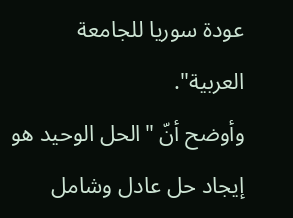عودة سوريا للجامعة العربية".
وأوضح أنّ "الحل الوحيد هو إيجاد حل عادل وشامل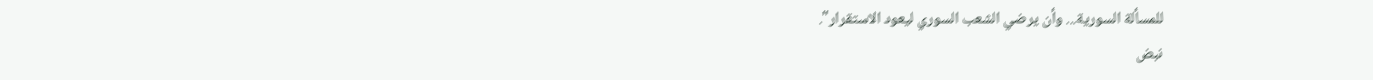للمسألة السورية... وأن يرضي الشعب السوري ليعود الاستقرار".
نبض